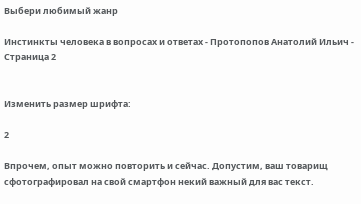Выбери любимый жанр

Инстинкты человека в вопросах и ответах - Протопопов Анатолий Ильич - Страница 2


Изменить размер шрифта:

2

Впрочем, опыт можно повторить и сейчас. Допустим, ваш товарищ сфотографировал на свой смартфон некий важный для вас текст.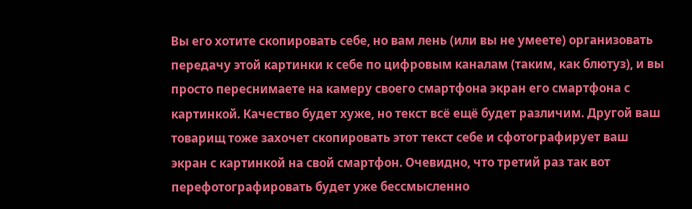Вы его хотите скопировать себе, но вам лень (или вы не умеете) организовать передачу этой картинки к себе по цифровым каналам (таким, как блютуз), и вы просто переснимаете на камеру своего смартфона экран его смартфона с картинкой. Качество будет хуже, но текст всё ещё будет различим. Другой ваш товарищ тоже захочет скопировать этот текст себе и сфотографирует ваш экран с картинкой на свой смартфон. Очевидно, что третий раз так вот перефотографировать будет уже бессмысленно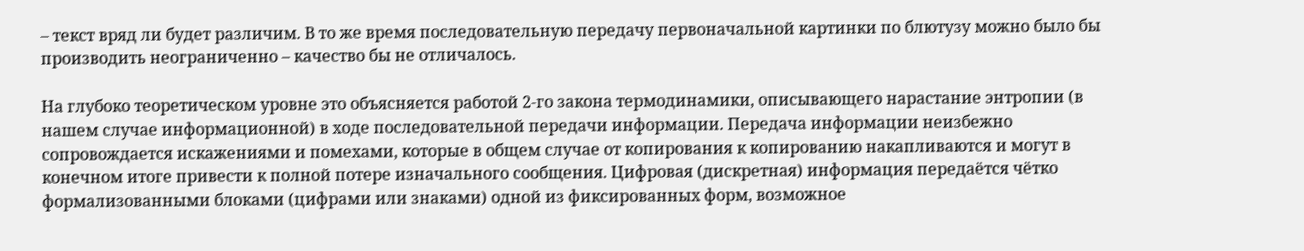– текст вряд ли будет различим. В то же время последовательную передачу первоначальной картинки по блютузу можно было бы производить неограниченно – качество бы не отличалось.

На глубоко теоретическом уровне это объясняется работой 2-го закона термодинамики, описывающего нарастание энтропии (в нашем случае информационной) в ходе последовательной передачи информации. Передача информации неизбежно сопровождается искажениями и помехами, которые в общем случае от копирования к копированию накапливаются и могут в конечном итоге привести к полной потере изначального сообщения. Цифровая (дискретная) информация передаётся чётко формализованными блоками (цифрами или знаками) одной из фиксированных форм, возможное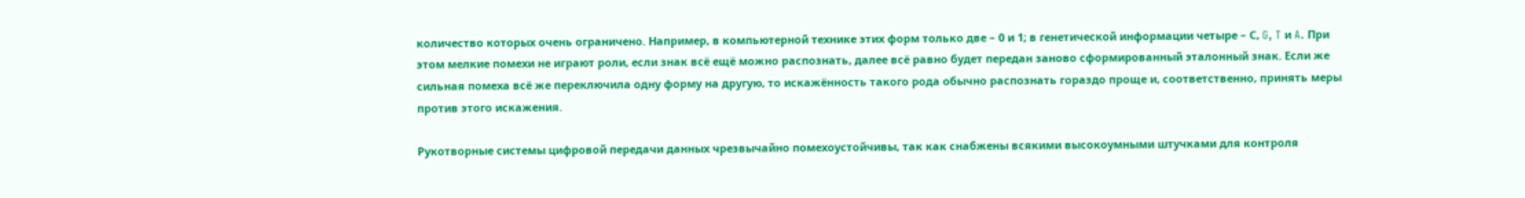количество которых очень ограничено. Например, в компьютерной технике этих форм только две – 0 и 1; в генетической информации четыре – С, G, T и A. При этом мелкие помехи не играют роли, если знак всё ещё можно распознать, далее всё равно будет передан заново сформированный эталонный знак. Если же сильная помеха всё же переключила одну форму на другую, то искажённость такого рода обычно распознать гораздо проще и, соответственно, принять меры против этого искажения.

Рукотворные системы цифровой передачи данных чрезвычайно помехоустойчивы, так как снабжены всякими высокоумными штучками для контроля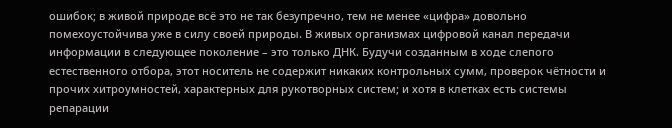ошибок; в живой природе всё это не так безупречно, тем не менее «цифра» довольно помехоустойчива уже в силу своей природы. В живых организмах цифровой канал передачи информации в следующее поколение – это только ДНК. Будучи созданным в ходе слепого естественного отбора, этот носитель не содержит никаких контрольных сумм, проверок чётности и прочих хитроумностей, характерных для рукотворных систем; и хотя в клетках есть системы репарации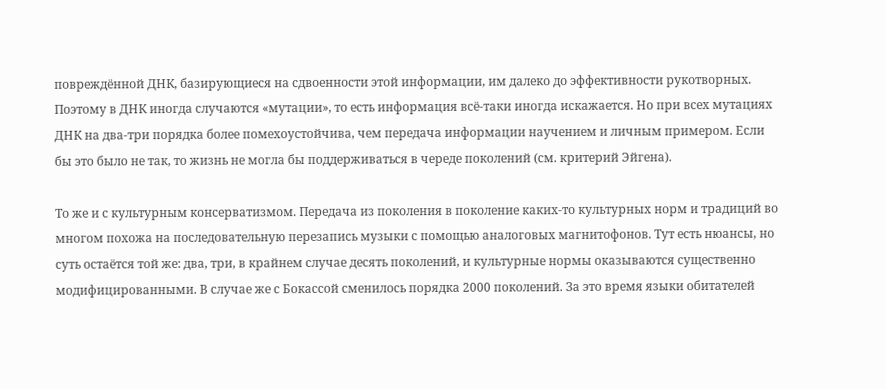повреждённой ДНК, базирующиеся на сдвоенности этой информации, им далеко до эффективности рукотворных. Поэтому в ДНК иногда случаются «мутации», то есть информация всё-таки иногда искажается. Но при всех мутациях ДНК на два-три порядка более помехоустойчива, чем передача информации научением и личным примером. Если бы это было не так, то жизнь не могла бы поддерживаться в череде поколений (см. критерий Эйгена).

То же и с культурным консерватизмом. Передача из поколения в поколение каких-то культурных норм и традиций во многом похожа на последовательную перезапись музыки с помощью аналоговых магнитофонов. Тут есть нюансы, но суть остаётся той же: два, три, в крайнем случае десять поколений, и культурные нормы оказываются существенно модифицированными. В случае же с Бокассой сменилось порядка 2000 поколений. За это время языки обитателей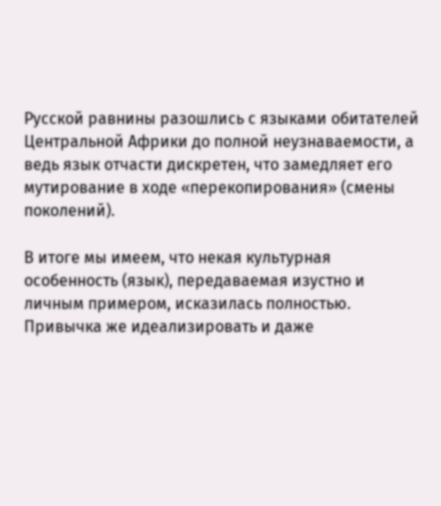Русской равнины разошлись с языками обитателей Центральной Африки до полной неузнаваемости, а ведь язык отчасти дискретен, что замедляет его мутирование в ходе «перекопирования» (смены поколений).

В итоге мы имеем, что некая культурная особенность (язык), передаваемая изустно и личным примером, исказилась полностью. Привычка же идеализировать и даже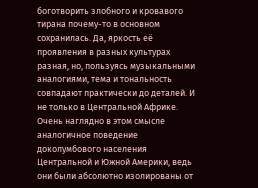боготворить злобного и кровавого тирана почему-то в основном сохранилась. Да, яркость её проявления в разных культурах разная, но, пользуясь музыкальными аналогиями, тема и тональность совпадают практически до деталей. И не только в Центральной Африке. Очень наглядно в этом смысле аналогичное поведение доколумбового населения Центральной и Южной Америки, ведь они были абсолютно изолированы от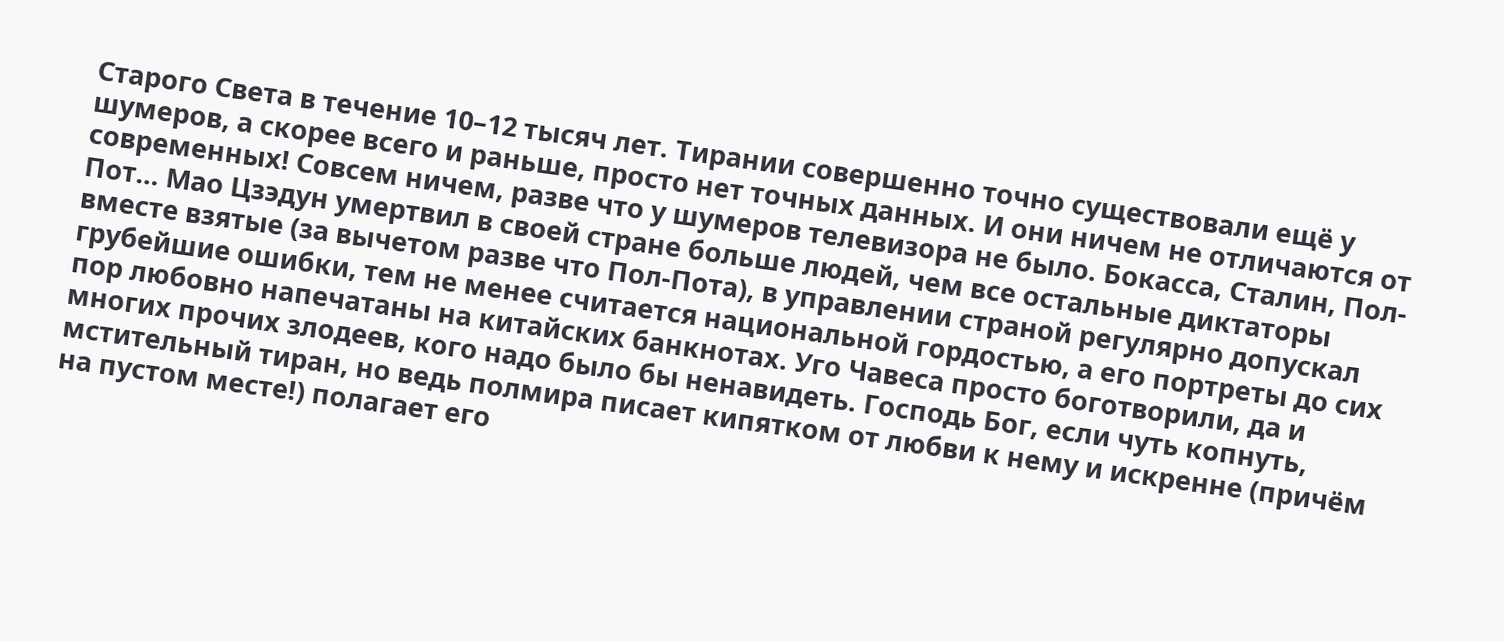Старого Света в течение 10–12 тысяч лет. Тирании совершенно точно существовали ещё у шумеров, а скорее всего и раньше, просто нет точных данных. И они ничем не отличаются от современных! Совсем ничем, разве что у шумеров телевизора не было. Бокасса, Сталин, Пол-Пот… Мао Цзэдун умертвил в своей стране больше людей, чем все остальные диктаторы вместе взятые (за вычетом разве что Пол-Пота), в управлении страной регулярно допускал грубейшие ошибки, тем не менее считается национальной гордостью, а его портреты до сих пор любовно напечатаны на китайских банкнотах. Уго Чавеса просто боготворили, да и многих прочих злодеев, кого надо было бы ненавидеть. Господь Бог, если чуть копнуть, мстительный тиран, но ведь полмира писает кипятком от любви к нему и искренне (причём на пустом месте!) полагает его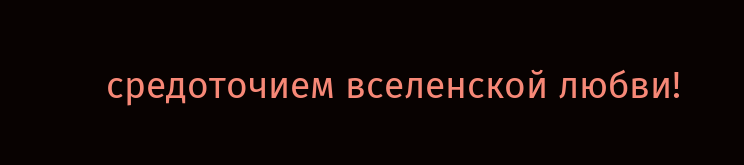средоточием вселенской любви!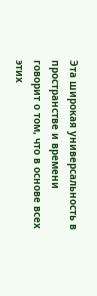Эта широкая универсальность в пространстве и времени говорит о том, что в основе всех этих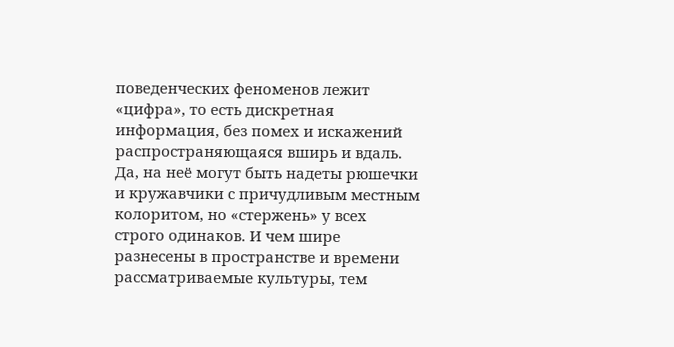поведенческих феноменов лежит «цифра», то есть дискретная информация, без помех и искажений распространяющаяся вширь и вдаль. Да, на неё могут быть надеты рюшечки и кружавчики с причудливым местным колоритом, но «стержень» у всех строго одинаков. И чем шире разнесены в пространстве и времени рассматриваемые культуры, тем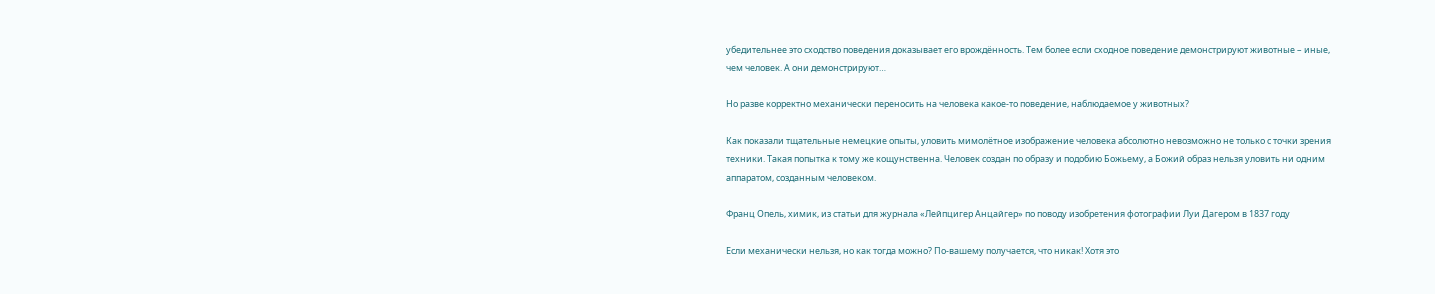убедительнее это сходство поведения доказывает его врождённость. Тем более если сходное поведение демонстрируют животные – иные, чем человек. А они демонстрируют…

Но разве корректно механически переносить на человека какое-то поведение, наблюдаемое у животных?

Как показали тщательные немецкие опыты, уловить мимолётное изображение человека абсолютно невозможно не только с точки зрения техники. Такая попытка к тому же кощунственна. Человек создан по образу и подобию Божьему, а Божий образ нельзя уловить ни одним аппаратом, созданным человеком.

Франц Опель, химик, из статьи для журнала «Лейпцигер Анцайгер» по поводу изобретения фотографии Луи Дагером в 1837 году

Если механически нельзя, но как тогда можно? По-вашему получается, что никак! Хотя это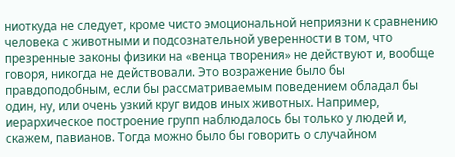ниоткуда не следует, кроме чисто эмоциональной неприязни к сравнению человека с животными и подсознательной уверенности в том, что презренные законы физики на «венца творения» не действуют и, вообще говоря, никогда не действовали. Это возражение было бы правдоподобным, если бы рассматриваемым поведением обладал бы один, ну, или очень узкий круг видов иных животных. Например, иерархическое построение групп наблюдалось бы только у людей и, скажем, павианов. Тогда можно было бы говорить о случайном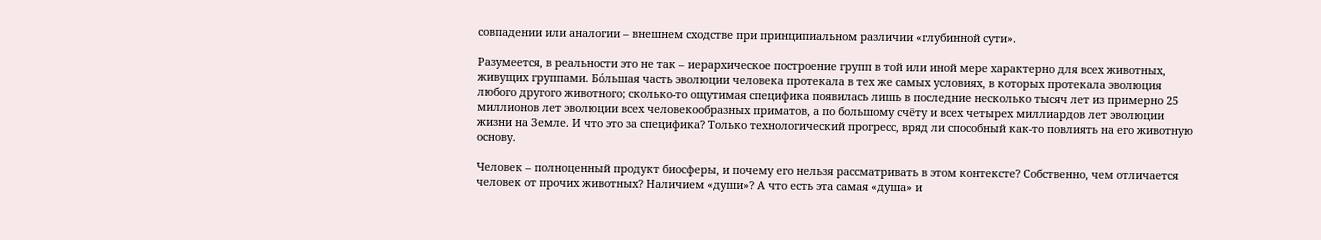совпадении или аналогии – внешнем сходстве при принципиальном различии «глубинной сути».

Разумеется, в реальности это не так – иерархическое построение групп в той или иной мере характерно для всех животных, живущих группами. Бóльшая часть эволюции человека протекала в тех же самых условиях, в которых протекала эволюция любого другого животного; сколько-то ощутимая специфика появилась лишь в последние несколько тысяч лет из примерно 25 миллионов лет эволюции всех человекообразных приматов, а по большому счёту и всех четырех миллиардов лет эволюции жизни на Земле. И что это за специфика? Только технологический прогресс, вряд ли способный как-то повлиять на его животную основу.

Человек – полноценный продукт биосферы, и почему его нельзя рассматривать в этом контексте? Собственно, чем отличается человек от прочих животных? Наличием «души»? А что есть эта самая «душа» и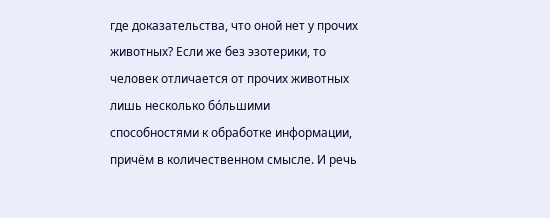где доказательства, что оной нет у прочих животных? Если же без эзотерики, то человек отличается от прочих животных лишь несколько бóльшими способностями к обработке информации, причём в количественном смысле. И речь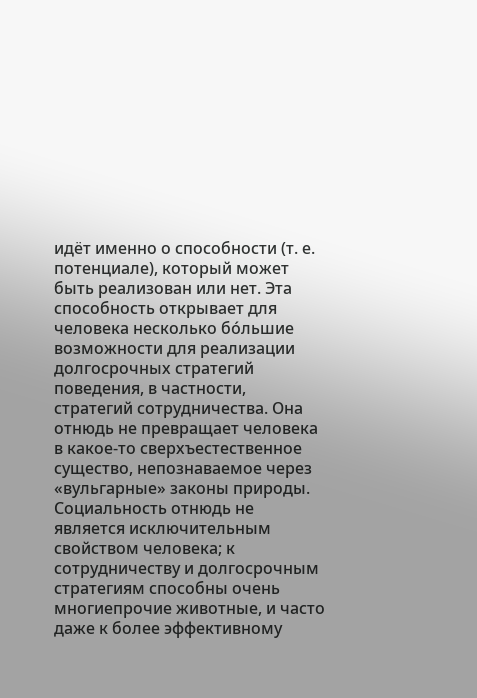идёт именно о способности (т. е. потенциале), который может быть реализован или нет. Эта способность открывает для человека несколько бóльшие возможности для реализации долгосрочных стратегий поведения, в частности, стратегий сотрудничества. Она отнюдь не превращает человека в какое-то сверхъестественное существо, непознаваемое через «вульгарные» законы природы. Социальность отнюдь не является исключительным свойством человека; к сотрудничеству и долгосрочным стратегиям способны очень многиепрочие животные, и часто даже к более эффективному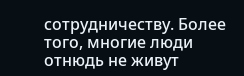сотрудничеству. Более того, многие люди отнюдь не живут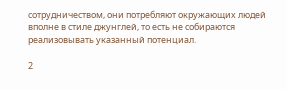сотрудничеством, они потребляют окружающих людей вполне в стиле джунглей, то есть не собираются реализовывать указанный потенциал.

2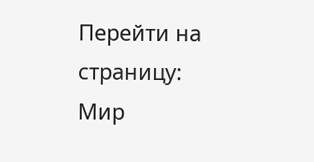Перейти на страницу:
Мир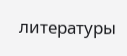литературы